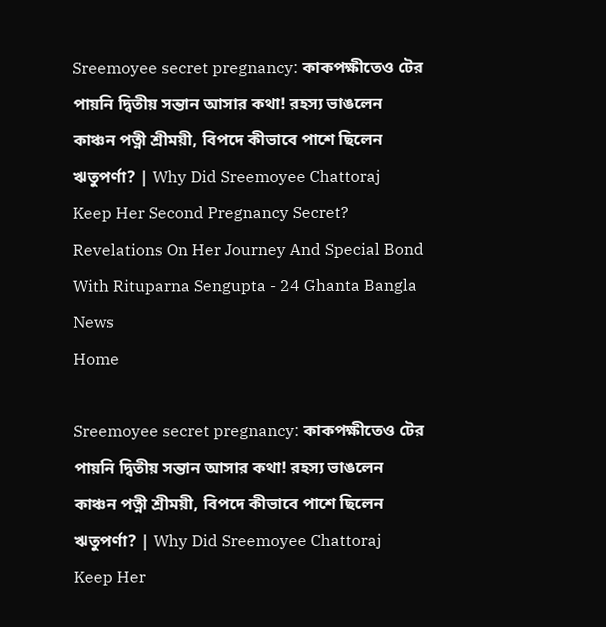Sreemoyee secret pregnancy: কাকপক্ষীতেও টের পায়নি দ্বিতীয় সন্তান আসার কথা! রহস্য ভাঙলেন কাঞ্চন পত্নী শ্রীময়ী, বিপদে কীভাবে পাশে ছিলেন ঋতুপর্ণা? | Why Did Sreemoyee Chattoraj Keep Her Second Pregnancy Secret? Revelations On Her Journey And Special Bond With Rituparna Sengupta - 24 Ghanta Bangla News
Home

Sreemoyee secret pregnancy: কাকপক্ষীতেও টের পায়নি দ্বিতীয় সন্তান আসার কথা! রহস্য ভাঙলেন কাঞ্চন পত্নী শ্রীময়ী, বিপদে কীভাবে পাশে ছিলেন ঋতুপর্ণা? | Why Did Sreemoyee Chattoraj Keep Her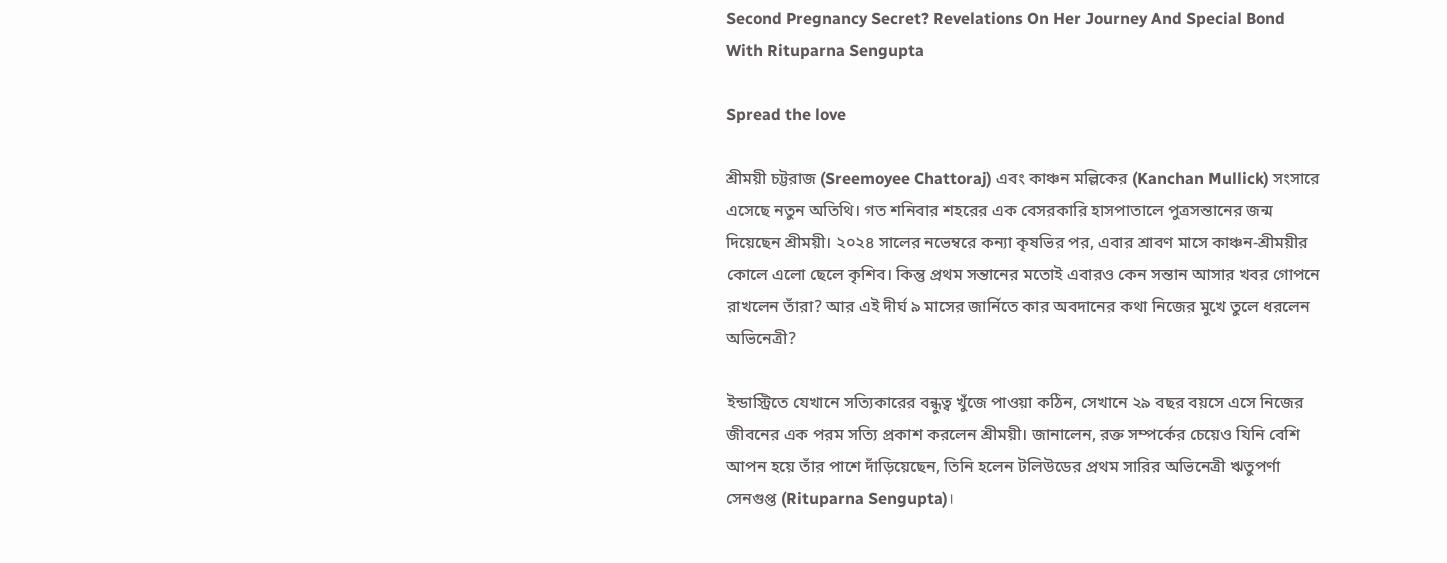Second Pregnancy Secret? Revelations On Her Journey And Special Bond With Rituparna Sengupta

Spread the love

শ্রীময়ী চট্টরাজ (Sreemoyee Chattoraj) এবং কাঞ্চন মল্লিকের (Kanchan Mullick) সংসারে এসেছে নতুন অতিথি। গত শনিবার শহরের এক বেসরকারি হাসপাতালে পুত্রসন্তানের জন্ম দিয়েছেন শ্রীময়ী। ২০২৪ সালের নভেম্বরে কন্যা কৃষভির পর, এবার শ্রাবণ মাসে কাঞ্চন-শ্রীময়ীর কোলে এলো ছেলে কৃশিব। কিন্তু প্রথম সন্তানের মতোই এবারও কেন সন্তান আসার খবর গোপনে রাখলেন তাঁরা? আর এই দীর্ঘ ৯ মাসের জার্নিতে কার অবদানের কথা নিজের মুখে তুলে ধরলেন অভিনেত্রী?

ইন্ডাস্ট্রিতে যেখানে সত্যিকারের বন্ধুত্ব খুঁজে পাওয়া কঠিন, সেখানে ২৯ বছর বয়সে এসে নিজের জীবনের এক পরম সত্যি প্রকাশ করলেন শ্রীময়ী। জানালেন, রক্ত সম্পর্কের চেয়েও যিনি বেশি আপন হয়ে তাঁর পাশে দাঁড়িয়েছেন, তিনি হলেন টলিউডের প্রথম সারির অভিনেত্রী ঋতুপর্ণা সেনগুপ্ত (Rituparna Sengupta)।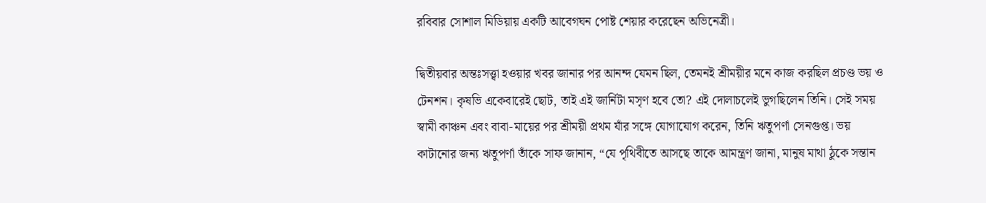রবিবার সোশাল মিডিয়ায় একটি আবেগঘন পোষ্ট শেয়ার করেছেন অভিনেত্রী।

দ্বিতীয়বার অন্তঃসত্ত্বা হওয়ার খবর জানার পর আনন্দ যেমন ছিল, তেমনই শ্রীময়ীর মনে কাজ করছিল প্রচণ্ড ভয় ও টেনশন। কৃষভি একেবারেই ছোট, তাই এই জার্নিটা মসৃণ হবে তো? এই দোলাচলেই ভুগছিলেন তিনি। সেই সময় স্বামী কাঞ্চন এবং বাবা-মায়ের পর শ্রীময়ী প্রথম যাঁর সঙ্গে যোগাযোগ করেন, তিনি ঋতুপর্ণা সেনগুপ্ত। ভয় কাটানোর জন্য ঋতুপর্ণা তাঁকে সাফ জানান, “যে পৃথিবীতে আসছে তাকে আমন্ত্রণ জানা, মানুষ মাথা ঠুকে সন্তান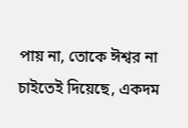পায় না, তোকে ঈশ্বর না চাইতেই দিয়েছে, একদম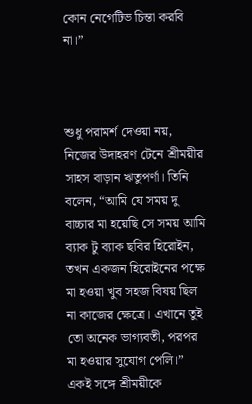কোন নেগেটিভ চিন্তা করবি না।”



শুধু পরামর্শ দেওয়া নয়, নিজের উদাহরণ টেনে শ্রীময়ীর সাহস বাড়ান ঋতুপর্ণা। তিনি বলেন, “আমি যে সময় দু বাচ্চার মা হয়েছি সে সময় আমি ব্যাক টু ব্যাক ছবির হিরোইন, তখন একজন হিরোইনের পক্ষে মা হওয়া খুব সহজ বিষয় ছিল না কাজের ক্ষেত্রে। এখানে তুই তো অনেক ভাগ্যবতী, পরপর মা হওয়ার সুযোগ পেলি।” একই সঙ্গে শ্রীময়ীকে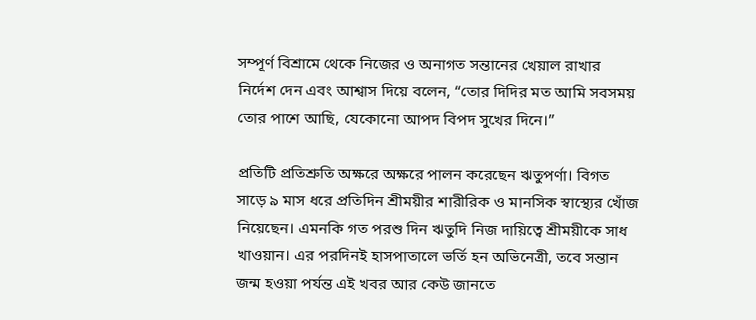সম্পূর্ণ বিশ্রামে থেকে নিজের ও অনাগত সন্তানের খেয়াল রাখার নির্দেশ দেন এবং আশ্বাস দিয়ে বলেন, “তোর দিদির মত আমি সবসময় তোর পাশে আছি, যেকোনো আপদ বিপদ সুখের দিনে।”

প্রতিটি প্রতিশ্রুতি অক্ষরে অক্ষরে পালন করেছেন ঋতুপর্ণা। বিগত সাড়ে ৯ মাস ধরে প্রতিদিন শ্রীময়ীর শারীরিক ও মানসিক স্বাস্থ্যের খোঁজ নিয়েছেন। এমনকি গত পরশু দিন ঋতুদি নিজ দায়িত্বে শ্রীময়ীকে সাধ খাওয়ান। এর পরদিনই হাসপাতালে ভর্তি হন অভিনেত্রী, তবে সন্তান জন্ম হওয়া পর্যন্ত এই খবর আর কেউ জানতে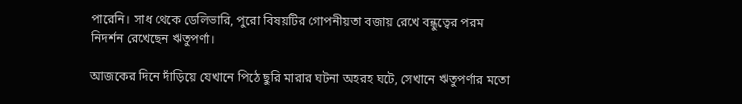পারেনি। সাধ থেকে ডেলিভারি, পুরো বিষয়টির গোপনীয়তা বজায় রেখে বন্ধুত্বের পরম নিদর্শন রেখেছেন ঋতুপর্ণা।

আজকের দিনে দাঁড়িয়ে যেখানে পিঠে ছুরি মারার ঘটনা অহরহ ঘটে, সেখানে ঋতুপর্ণার মতো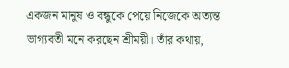একজন মানুষ ও বন্ধুকে পেয়ে নিজেকে অত্যন্ত ভাগ্যবতী মনে করছেন শ্রীময়ী। তাঁর কথায়,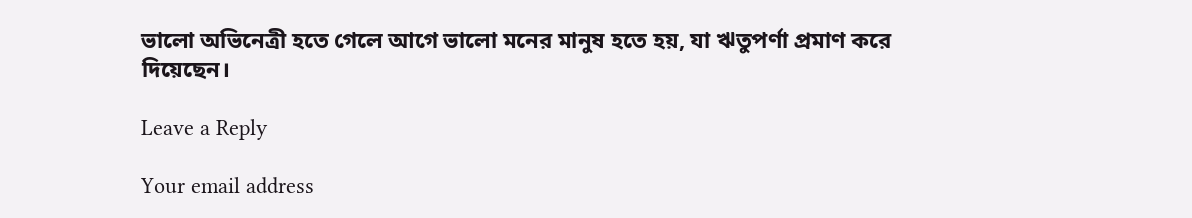ভালো অভিনেত্রী হতে গেলে আগে ভালো মনের মানুষ হতে হয়, যা ঋতুপর্ণা প্রমাণ করে দিয়েছেন।

Leave a Reply

Your email address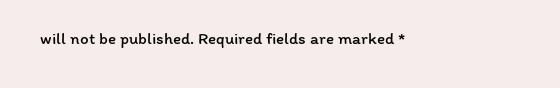will not be published. Required fields are marked *